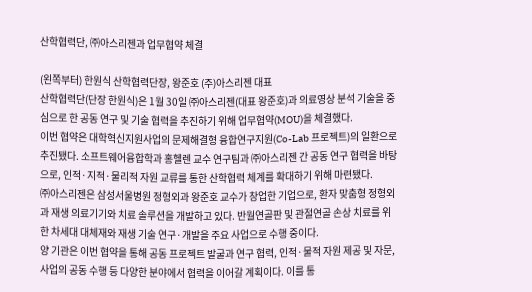산학협력단, ㈜아스리젠과 업무협약 체결

(왼쪽부터) 한원식 산학협력단장, 왕준호 (주)아스리젠 대표
산학협력단(단장 한원식)은 1월 30일 ㈜아스리젠(대표 왕준호)과 의료영상 분석 기술을 중심으로 한 공동 연구 및 기술 협력을 추진하기 위해 업무협약(MOU)을 체결했다.
이번 협약은 대학혁신지원사업의 문제해결형 융합연구지원(Co-Lab 프로젝트)의 일환으로 추진됐다. 소프트웨어융합학과 홍헬렌 교수 연구팀과 ㈜아스리젠 간 공동 연구 협력을 바탕으로, 인적·지적·물리적 자원 교류를 통한 산학협력 체계를 확대하기 위해 마련됐다.
㈜아스리젠은 삼성서울병원 정형외과 왕준호 교수가 창업한 기업으로, 환자 맞춤형 정형외과 재생 의료기기와 치료 솔루션을 개발하고 있다. 반월연골판 및 관절연골 손상 치료를 위한 차세대 대체재와 재생 기술 연구·개발을 주요 사업으로 수행 중이다.
양 기관은 이번 협약을 통해 공동 프로젝트 발굴과 연구 협력, 인적·물적 자원 제공 및 자문, 사업의 공동 수행 등 다양한 분야에서 협력을 이어갈 계획이다. 이를 통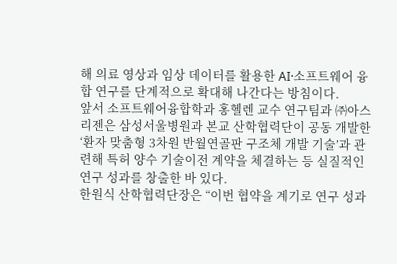해 의료 영상과 임상 데이터를 활용한 AI·소프트웨어 융합 연구를 단계적으로 확대해 나간다는 방침이다.
앞서 소프트웨어융합학과 홍헬렌 교수 연구팀과 ㈜아스리젠은 삼성서울병원과 본교 산학협력단이 공동 개발한 ‘환자 맞춤형 3차원 반월연골판 구조체 개발 기술’과 관련해 특허 양수 기술이전 계약을 체결하는 등 실질적인 연구 성과를 창출한 바 있다.
한원식 산학협력단장은 “이번 협약을 계기로 연구 성과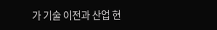가 기술 이전과 산업 현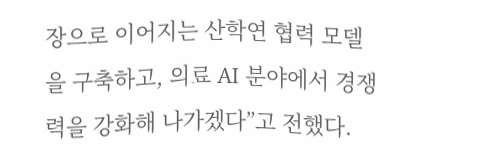장으로 이어지는 산학연 협력 모델을 구축하고, 의료 AI 분야에서 경쟁력을 강화해 나가겠다”고 전했다.